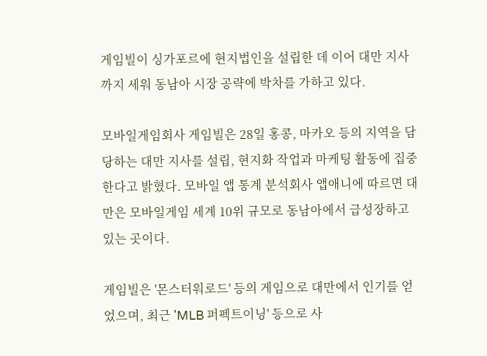게임빌이 싱가포르에 현지법인을 설립한 데 이어 대만 지사까지 세워 동남아 시장 공략에 박차를 가하고 있다.

모바일게임회사 게임빌은 28일 홍콩, 마카오 등의 지역을 담당하는 대만 지사를 설립, 현지화 작업과 마케팅 활동에 집중한다고 밝혔다. 모바일 앱 통계 분석회사 앱애니에 따르면 대만은 모바일게임 세계 10위 규모로 동남아에서 급성장하고 있는 곳이다.

게임빌은 '몬스터워로드' 등의 게임으로 대만에서 인기를 얻었으며, 최근 'MLB 퍼펙트이닝' 등으로 사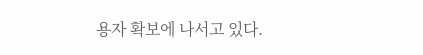용자 확보에 나서고 있다.